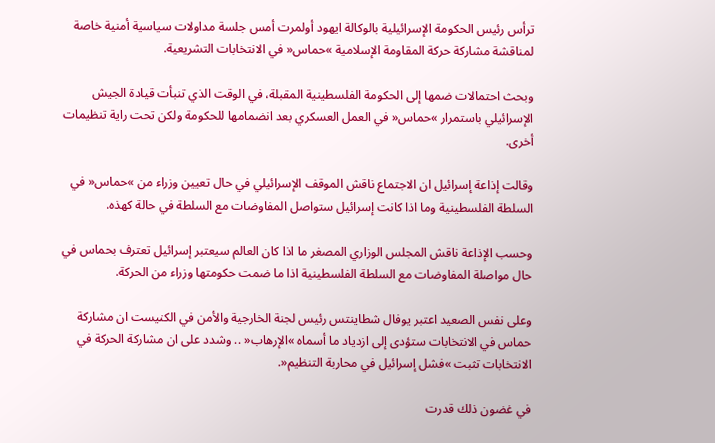ترأس رئيس الحكومة الإسرائيلية بالوكالة ايهود أولمرت أمس جلسة مداولات سياسية أمنية خاصة لمناقشة مشاركة حركة المقاومة الإسلامية »حماس« في الانتخابات التشريعية.

وبحث احتمالات ضمها إلى الحكومة الفلسطينية المقبلة، في الوقت الذي تنبأت قيادة الجيش الإسرائيلي باستمرار »حماس« في العمل العسكري بعد انضمامها للحكومة ولكن تحت راية تنظيمات أخرى.

وقالت إذاعة إسرائيل ان الاجتماع ناقش الموقف الإسرائيلي في حال تعيين وزراء من »حماس« في السلطة الفلسطينية وما اذا كانت إسرائيل ستواصل المفاوضات مع السلطة في حالة كهذه.

وحسب الإذاعة ناقش المجلس الوزاري المصغر ما اذا كان العالم سيعتبر إسرائيل تعترف بحماس في حال مواصلة المفاوضات مع السلطة الفلسطينية اذا ما ضمت حكومتها وزراء من الحركة.

وعلى نفس الصعيد اعتبر يوفال شطاينتس رئيس لجنة الخارجية والأمن في الكنيست ان مشاركة حماس في الانتخابات ستؤدى إلى ازدياد ما أسماه »الإرهاب« .. وشدد على ان مشاركة الحركة في الانتخابات تثبت »فشل إسرائيل في محاربة التنظيم«.

في غضون ذلك قدرت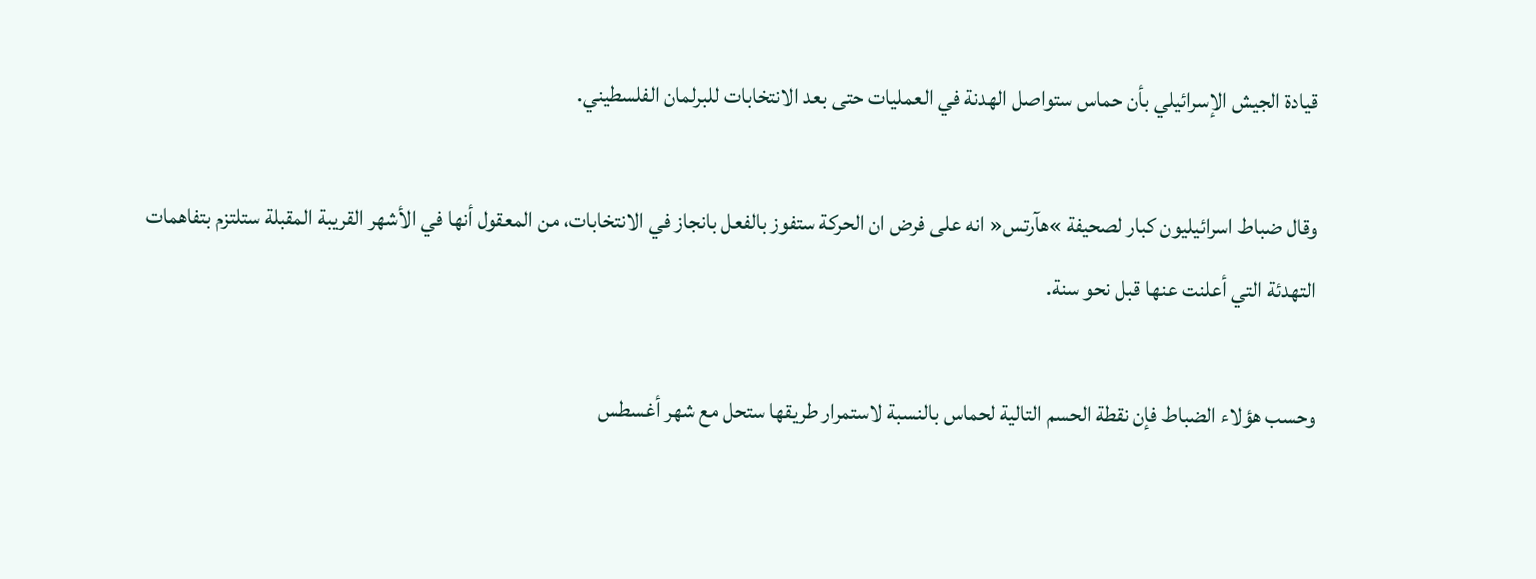قيادة الجيش الإسرائيلي بأن حماس ستواصل الهدنة في العمليات حتى بعد الانتخابات للبرلمان الفلسطيني.

وقال ضباط اسرائيليون كبار لصحيفة »هآرتس« انه على فرض ان الحركة ستفوز بالفعل بانجاز في الانتخابات، من المعقول أنها في الأشهر القريبة المقبلة ستلتزم بتفاهمات التهدئة التي أعلنت عنها قبل نحو سنة.

وحسب هؤلاء الضباط فإن نقطة الحسم التالية لحماس بالنسبة لاستمرار طريقها ستحل مع شهر أغسطس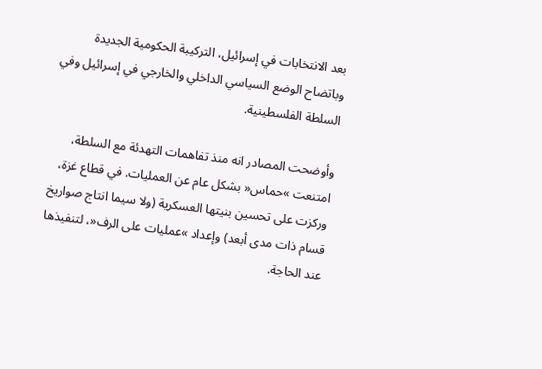بعد الانتخابات في إسرائيل، التركيبة الحكومية الجديدة وباتضاح الوضع السياسي الداخلي والخارجي في إسرائيل وفي السلطة الفلسطينية.

وأوضحت المصادر انه منذ تفاهمات التهدئة مع السلطة، امتنعت »حماس« بشكل عام عن العمليات. في قطاع غزة، وركزت على تحسين بنيتها العسكرية (ولا سيما انتاج صواريخ قسام ذات مدى أبعد) وإعداد »عمليات على الرف«، لتنفيذها عند الحاجة.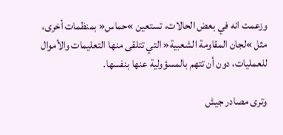وزعمت انه في بعض الحالات، تستعين »حماس« بمنظمات أخرى، مثل »لجان المقاومة الشعبية« التي تتلقى منها التعليمات والأموال للعمليات، دون أن تتهم بالمسؤولية عنها بنفسها.

وترى مصادر جيش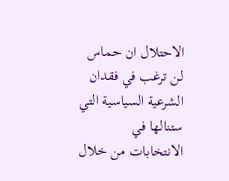الاحتلال ان حماس لن ترغب في فقدان الشرعية السياسية التي ستنالها في الانتخابات من خلال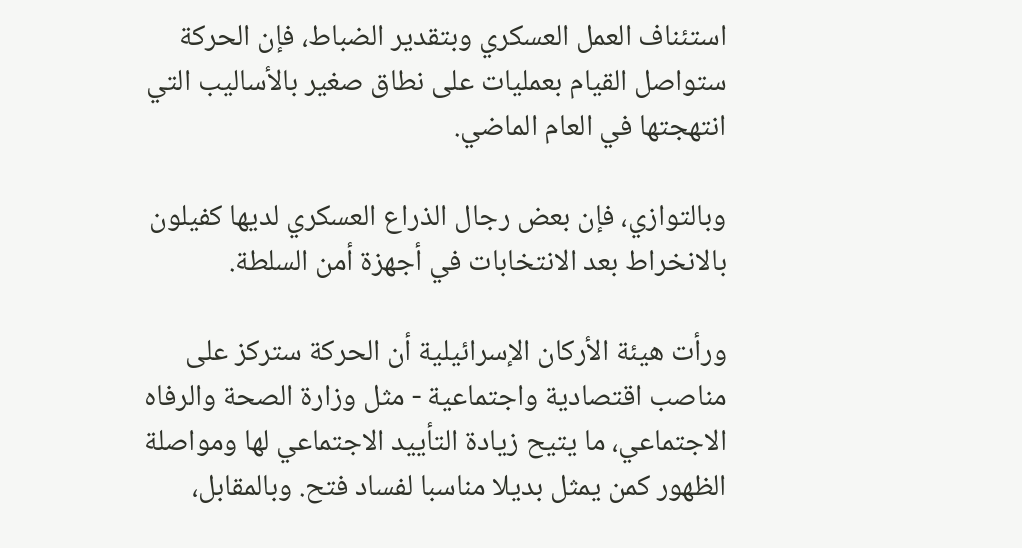استئناف العمل العسكري وبتقدير الضباط، فإن الحركة ستواصل القيام بعمليات على نطاق صغير بالأساليب التي انتهجتها في العام الماضي.

وبالتوازي، فإن بعض رجال الذراع العسكري لديها كفيلون بالانخراط بعد الانتخابات في أجهزة أمن السلطة.

ورأت هيئة الأركان الإسرائيلية أن الحركة ستركز على مناصب اقتصادية واجتماعية - مثل وزارة الصحة والرفاه الاجتماعي، ما يتيح زيادة التأييد الاجتماعي لها ومواصلة الظهور كمن يمثل بديلا مناسبا لفساد فتح. وبالمقابل،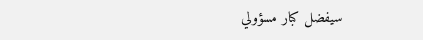سيفضل كبار مسؤولي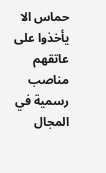حماس الا يأخذوا على عاتقهم مناصب رسمية في المجال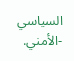السياسي -الأمني.